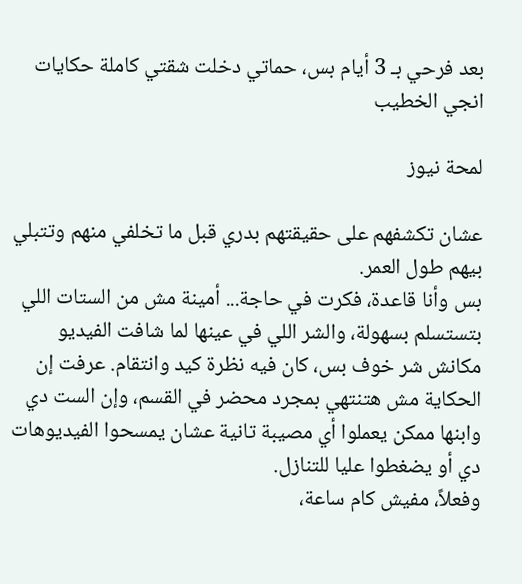بعد فرحي بـ 3 أيام بس، حماتي دخلت شقتي كاملة حكايات انجي الخطيب

لمحة نيوز

عشان تكشفهم على حقيقتهم بدري قبل ما تخلفي منهم وتتبلي بيهم طول العمر.
بس وأنا قاعدة، فكرت في حاجة... أمينة مش من الستات اللي بتستسلم بسهولة، والشر اللي في عينها لما شافت الفيديو مكانش شر خوف بس، كان فيه نظرة كيد وانتقام. عرفت إن الحكاية مش هتنتهي بمجرد محضر في القسم، وإن الست دي وابنها ممكن يعملوا أي مصيبة تانية عشان يمسحوا الفيديوهات دي أو يضغطوا عليا للتنازل.
وفعلاً، مفيش كام ساعة،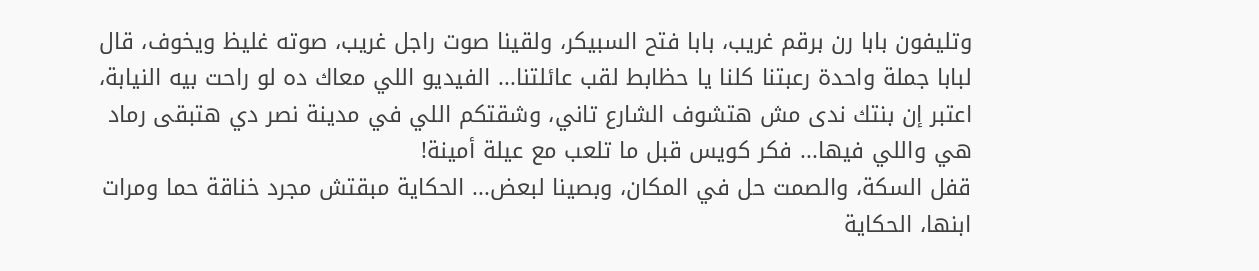وتليفون بابا رن برقم غريب، بابا فتح السبيكر، ولقينا صوت راجل غريب، صوته غليظ ويخوف، قال لبابا جملة واحدة رعبتنا كلنا يا حظابط لقب عائلتنا... الفيديو اللي معاك ده لو راحت بيه النيابة، اعتبر إن بنتك ندى مش هتشوف الشارع تاني، وشقتكم اللي في مدينة نصر دي هتبقى رماد هي واللي فيها... فكر كويس قبل ما تلعب مع عيلة أمينة!
قفل السكة، والصمت حل في المكان، وبصينا لبعض... الحكاية مبقتش مجرد خناقة حما ومرات ابنها، الحكاية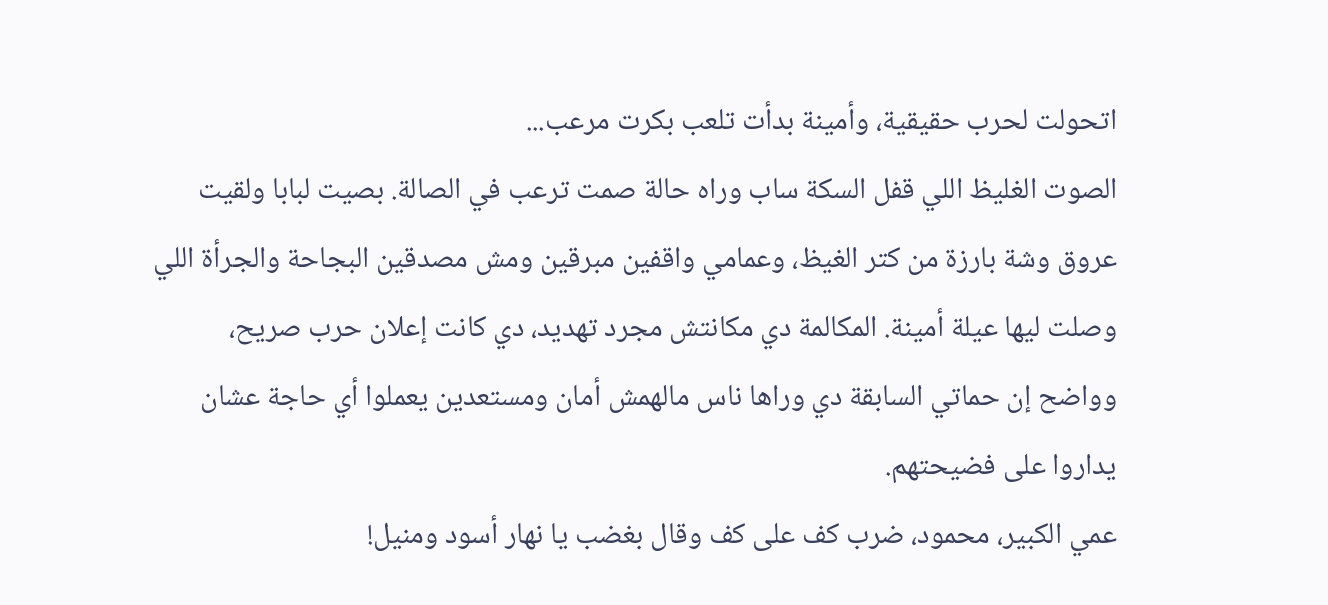اتحولت لحرب حقيقية، وأمينة بدأت تلعب بكرت مرعب...
الصوت الغليظ اللي قفل السكة ساب وراه حالة صمت ترعب في الصالة. بصيت لبابا ولقيت عروق وشة بارزة من كتر الغيظ، وعمامي واقفين مبرقين ومش مصدقين البجاحة والجرأة اللي وصلت ليها عيلة أمينة. المكالمة دي مكانتش مجرد تهديد، دي كانت إعلان حرب صريح، وواضح إن حماتي السابقة دي وراها ناس مالهمش أمان ومستعدين يعملوا أي حاجة عشان يداروا على فضيحتهم.
عمي الكبير، محمود، ضرب كف على كف وقال بغضب يا نهار أسود ومنيل!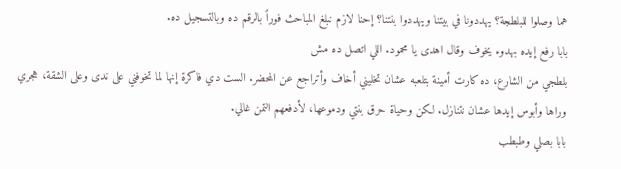هما وصلوا للبلطجة؟ يهددونا في بيتنا ويهددوا بنتنا؟ إحنا لازم نبلغ المباحث فوراً بالرقم ده وبالتسجيل ده.
بابا رفع إيده بهدوء يخوف وقال اهدى يا محمود. اللي اتصل ده مش
بلطجي من الشارع، ده كارت أمينة بتلعبه عشان تخليني أخاف وأتراجع عن المحضر. الست دي فاكرة إنها لما تخوفني على ندى وعلى الشقة، هجري وراها وأبوس إيدها عشان نتنازل. لكن وحياة حرق بنتي ودموعها، لأدفعهم التمن غالي.
بابا بصلي وطبطب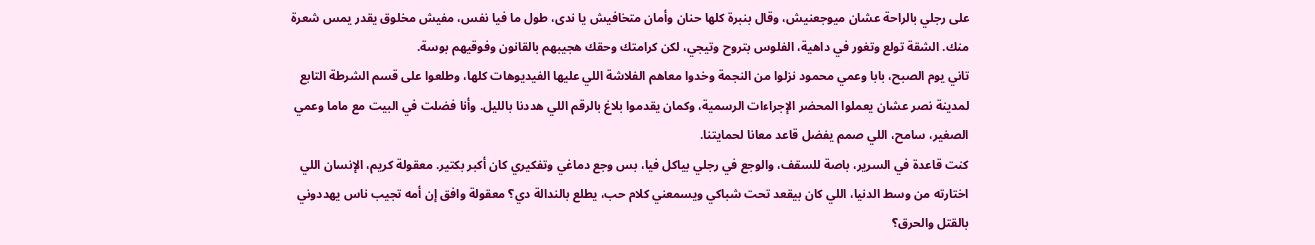على رجلي بالراحة عشان ميوجعنيش، وقال بنبرة كلها حنان وأمان متخافيش يا ندى، طول ما فيا نفس، مفيش مخلوق يقدر يمس شعرة منك. الشقة تولع وتغور في داهية، الفلوس بتروح وتيجي، لكن كرامتك وحقك هجيبهم بالقانون وفوقيهم بوسة.
تاني يوم الصبح، بابا وعمي محمود نزلوا من النجمة وخدوا معاهم الفلاشة اللي عليها الفيديوهات كلها، وطلعوا على قسم الشرطة التابع لمدينة نصر عشان يعملوا المحضر الإجراءات الرسمية، وكمان يقدموا بلاغ بالرقم اللي هددنا بالليل. وأنا فضلت في البيت مع ماما وعمي الصغير، سامح، اللي صمم يفضل قاعد معانا لحمايتنا.
كنت قاعدة في السرير، باصة للسقف، والوجع في رجلي بياكل فيا، بس وجع دماغي وتفكيري كان أكبر بكتير. معقولة كريم، الإنسان اللي اختارته من وسط الدنيا، اللي كان بيقعد تحت شباكي ويسمعني كلام حب، يطلع بالندالة دي؟ معقولة وافق إن أمه تجيب ناس يهددوني بالقتل والحرق؟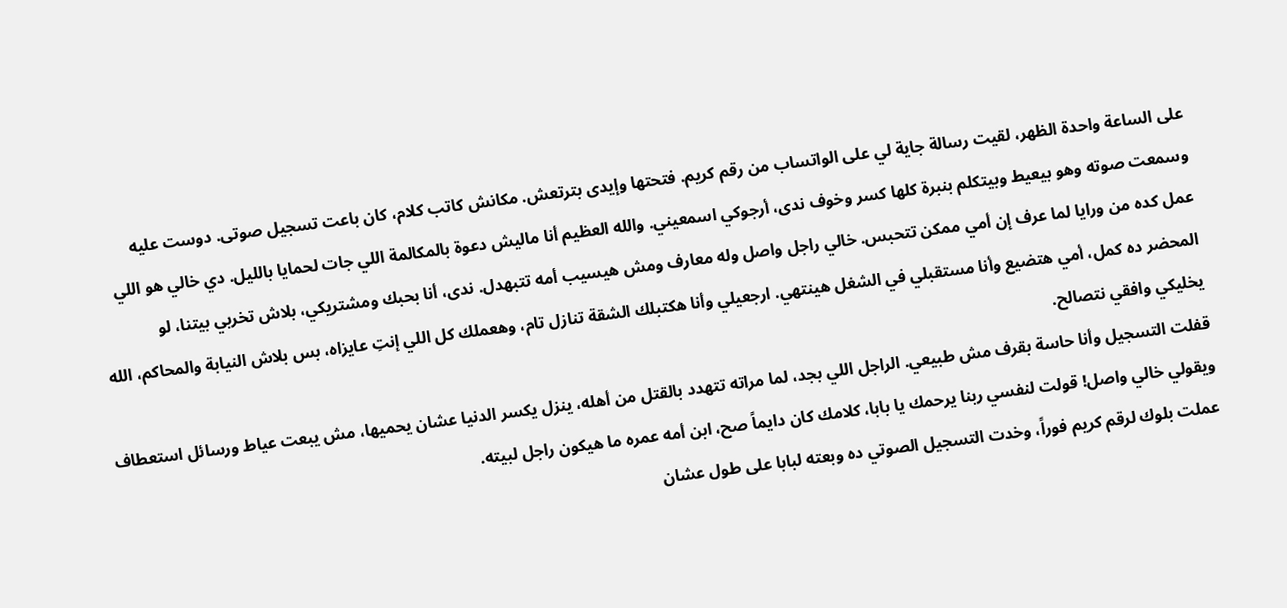على الساعة واحدة الظهر، لقيت رسالة جاية لي على الواتساب من رقم كريم. فتحتها وإيدى بترتعش. مكانش كاتب كلام، كان باعت تسجيل صوتی. دوست عليه وسمعت صوته وهو بيعيط وبيتكلم بنبرة كلها كسر وخوف ندى، أرجوكي اسمعيني. والله العظيم أنا ماليش دعوة بالمكالمة اللي جات لحمايا بالليل. دي خالي هو اللي عمل كده من ورايا لما عرف إن أمي ممكن تتحبس. خالي راجل واصل وله معارف ومش هيسيب أمه تتبهدل. ندى، أنا بحبك ومشتريكي، بلاش تخربي بيتنا، لو
المحضر ده كمل، أمي هتضيع وأنا مستقبلي في الشغل هينتهي. ارجعيلي وأنا هكتبلك الشقة تنازل تام، وهعملك كل اللي إنتِ عايزاه، بس بلاش النيابة والمحاكم، الله يخليكي وافقي نتصالح.
قفلت التسجيل وأنا حاسة بقرف مش طبيعي. الراجل اللي بجد، لما مراته تتهدد بالقتل من أهله، ينزل يكسر الدنيا عشان يحميها، مش يبعت عياط ورسائل استعطاف ويقولي خالي واصل! قولت لنفسي ربنا يرحمك يا بابا، كلامك كان دايماً صح، ابن أمه عمره ما هيكون راجل لبيته.
عملت بلوك لرقم كريم فوراً، وخدت التسجيل الصوتي ده وبعته لبابا على طول عشان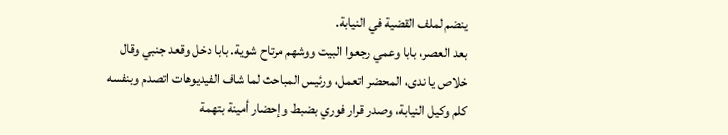ينضم لملف القضية في النيابة.
بعد العصر، بابا وعمي رجعوا البيت ووشهم مرتاح شوية. بابا دخل وقعد جنبي وقال خلاص يا ندى، المحضر اتعمل، ورئيس المباحث لما شاف الفيديوهات اتصدم وبنفسه كلم وكيل النيابة، وصدر قرار فوري بضبط وإحضار أمينة بتهمة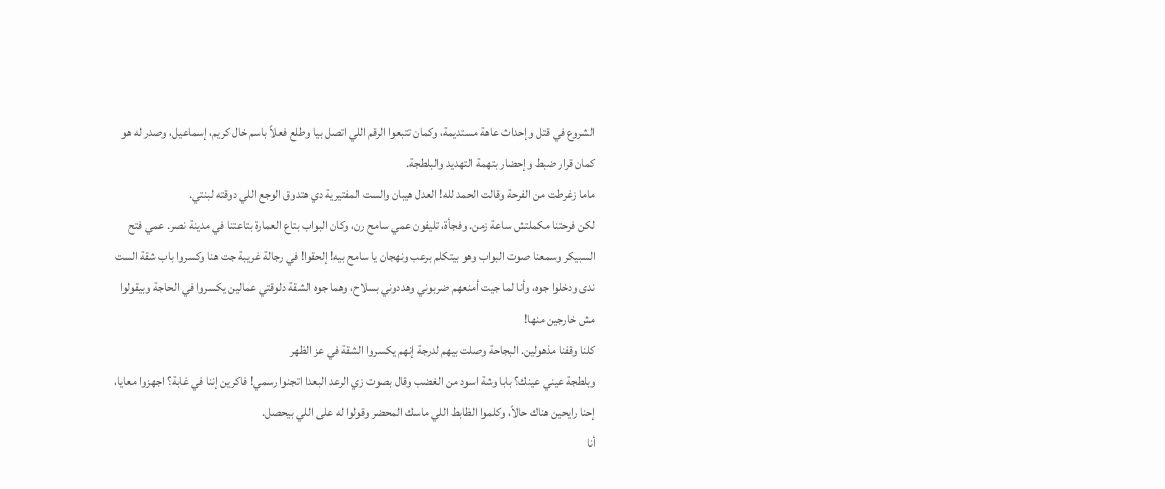الشروع في قتل وإحداث عاهة مستديمة، وكمان تتبعوا الرقم اللي اتصل بيا وطلع فعلاً باسم خال كريم، إسماعيل، وصدر له هو كمان قرار ضبط وإحضار بتهمة التهديد والبلطجة.
ماما زغرطت من الفرحة وقالت الحمد لله! العدل هيبان والست المفتيرية دي هتدوق الوجع اللي دوقته لبنتي.
لكن فرحتنا مكملتش ساعة زمن. وفجأة، تليفون عمي سامح رن، وكان البواب بتاع العمارة بتاعتنا في مدينة نصر. عمي فتح السبيكر وسمعنا صوت البواب وهو بيتكلم برعب ونهجان يا سامح بيه! إلحقوا! في رجالة غريبة جت هنا وكسروا باب شقة الست ندى ودخلوا جوه، وأنا لما جيت أمنعهم ضربوني وهددوني بسلاح، وهما جوه الشقة دلوقتي عمالين يكسروا في الحاجة وبيقولوا مش خارجين منها!
كلنا وقفنا مذهولين. البجاحة وصلت بيهم لدرجة إنهم يكسروا الشقة في عز الظهر
وبلطجة عيني عينك؟ بابا وشة اسود من الغضب وقال بصوت زي الرعد البعدا اتجنوا رسمي! فاكرين إننا في غابة؟ اجهزوا معايا، إحنا رايحين هناك حالاً، وكلموا الظابط اللي ماسك المحضر وقولوا له على اللي بيحصل.
أنا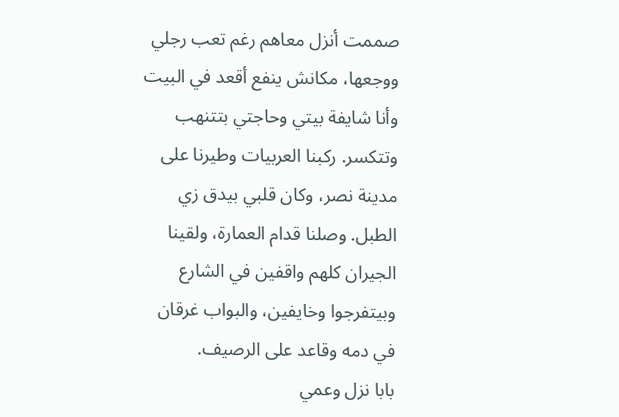صممت أنزل معاهم رغم تعب رجلي ووجعها، مكانش ينفع أقعد في البيت وأنا شايفة بيتي وحاجتي بتتنهب وتتكسر. ركبنا العربيات وطيرنا على مدينة نصر، وكان قلبي بيدق زي الطبل. وصلنا قدام العمارة، ولقينا الجيران كلهم واقفين في الشارع وبيتفرجوا وخايفين، والبواب غرقان في دمه وقاعد على الرصيف.
بابا نزل وعمي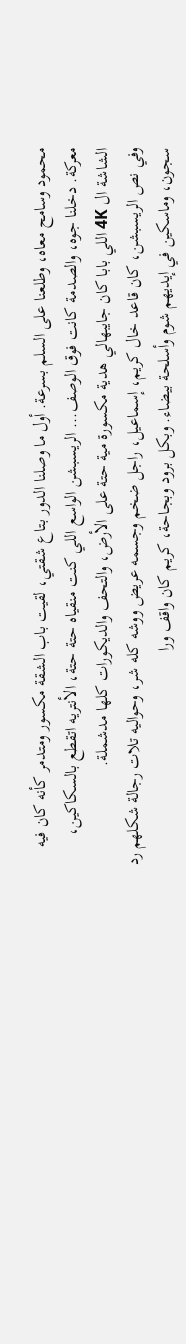محمود وسامح معاه، وطلعنا على السلم بسرعة. أول ما وصلنا الدور بتاع شقتي، لقيت باب الشقة مكسور ومتدمر كأنه كان فيه معركة. دخلنا جوه، والصدمة كانت فوق الوصف... الريسبشن الواسع اللي كنت منقياه حتة حتة، الأنتريه اتقطع بالسكاكين، الشاشة ال 4K اللي بابا كان جايبهالي هدية مكسورة مية حتة على الأرض، والتحف والديكورات كلها مدشملة.
وفي نص الريسبشن، كان قاعد خال كريم، إسماعيل، راجل ضخم وجسمه عريض ووشه كله شر، وحواليه تلات رجالة شكلهم رد سجون، وماسكين في إيديهم شوم وأسلحة بيضاء. وبكل برود وبجاحة، كريم كان واقف ورا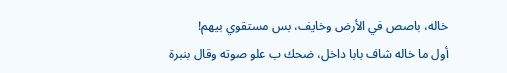خاله، باصص في الأرض وخايف، بس مستقوي بيهم!
أول ما خاله شاف بابا داخل، ضحك ب علو صوته وقال بنبرة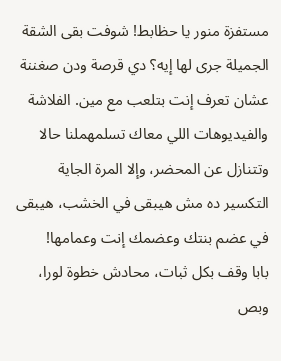مستفزة منور يا حظابط! شوفت بقى الشقة الجميلة جرى لها إيه؟ دي قرصة ودن صغننة عشان تعرف إنت بتلعب مع مين. الفلاشة والفيديوهات اللي معاك تسلمهملنا حالا وتتنازل عن المحضر، وإلا المرة الجاية التكسير ده مش هيبقى في الخشب، هيبقى في عضم بنتك وعضمك إنت وعمامها!
بابا وقف بكل ثبات، محادش خطوة لورا، وبص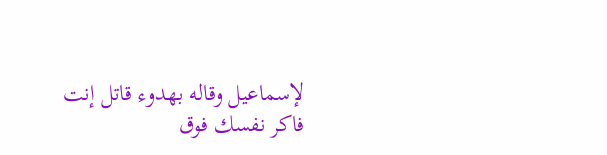لإسماعيل وقاله بهدوء قاتل إنت
فاكر نفسك فوق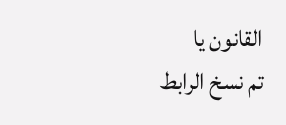القانون يا
تم نسخ الرابط